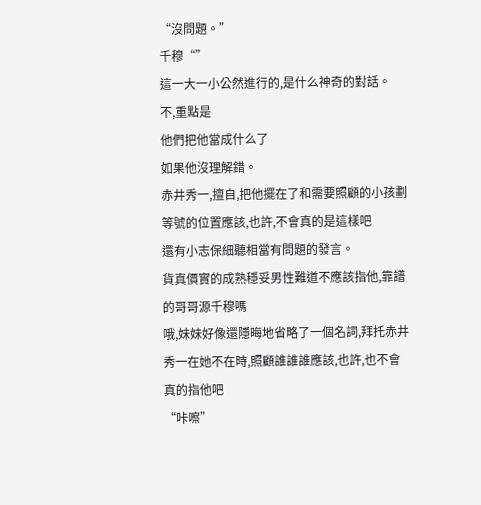“沒問題。”
千穆“”
這一大一小公然進行的,是什么神奇的對話。
不,重點是
他們把他當成什么了
如果他沒理解錯。
赤井秀一,擅自,把他擺在了和需要照顧的小孩劃等號的位置應該,也許,不會真的是這樣吧
還有小志保細聽相當有問題的發言。
貨真價實的成熟穩妥男性難道不應該指他,靠譜的哥哥源千穆嗎
哦,妹妹好像還隱晦地省略了一個名詞,拜托赤井秀一在她不在時,照顧誰誰誰應該,也許,也不會真的指他吧
“咔嚓”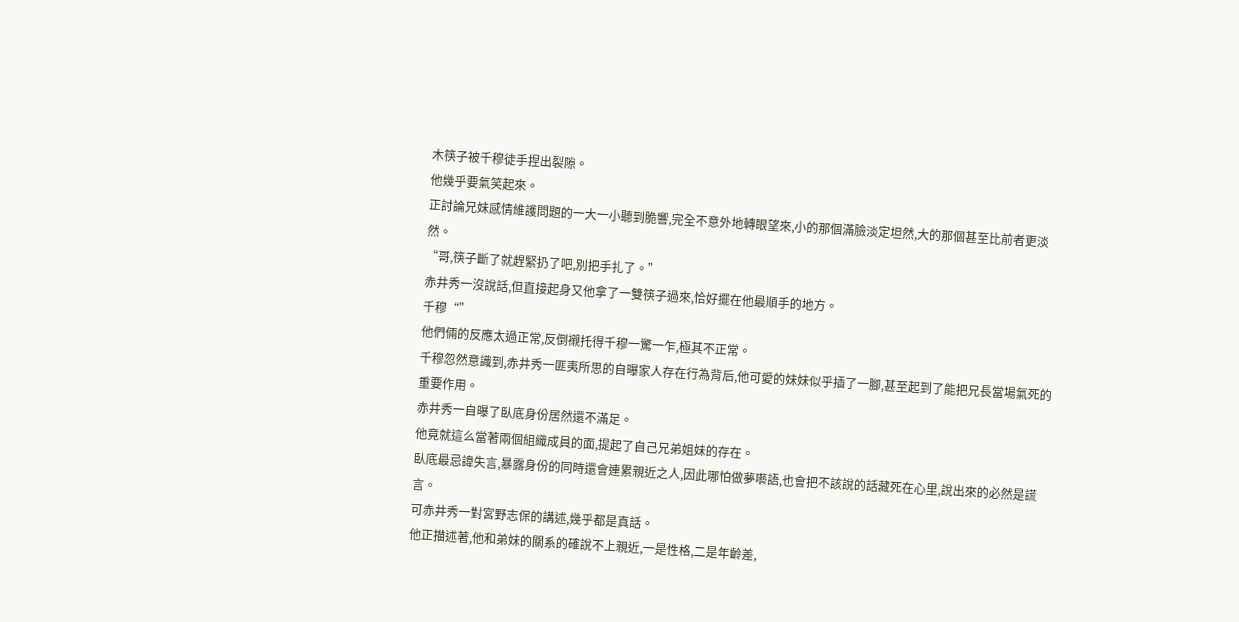木筷子被千穆徒手捏出裂隙。
他幾乎要氣笑起來。
正討論兄妹感情維護問題的一大一小聽到脆響,完全不意外地轉眼望來,小的那個滿臉淡定坦然,大的那個甚至比前者更淡然。
“哥,筷子斷了就趕緊扔了吧,別把手扎了。”
赤井秀一沒說話,但直接起身又他拿了一雙筷子過來,恰好擺在他最順手的地方。
千穆“”
他們倆的反應太過正常,反倒襯托得千穆一驚一乍,極其不正常。
千穆忽然意識到,赤井秀一匪夷所思的自曝家人存在行為背后,他可愛的妹妹似乎插了一腳,甚至起到了能把兄長當場氣死的重要作用。
赤井秀一自曝了臥底身份居然還不滿足。
他竟就這么當著兩個組織成員的面,提起了自己兄弟姐妹的存在。
臥底最忌諱失言,暴露身份的同時還會連累親近之人,因此哪怕做夢囈語,也會把不該說的話藏死在心里,說出來的必然是謊言。
可赤井秀一對宮野志保的講述,幾乎都是真話。
他正描述著,他和弟妹的關系的確說不上親近,一是性格,二是年齡差,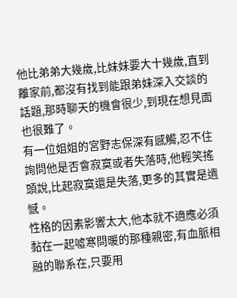他比弟弟大幾歲,比妹妹要大十幾歲,直到離家前,都沒有找到能跟弟妹深入交談的話題,那時聊天的機會很少,到現在想見面也很難了。
有一位姐姐的宮野志保深有感觸,忍不住詢問他是否會寂寞或者失落時,他輕笑搖頭說,比起寂寞還是失落,更多的其實是遺憾。
性格的因素影響太大,他本就不適應必須黏在一起噓寒問暖的那種親密,有血脈相融的聯系在,只要用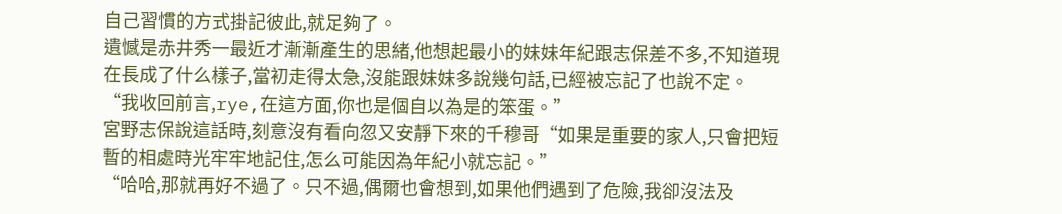自己習慣的方式掛記彼此,就足夠了。
遺憾是赤井秀一最近才漸漸產生的思緒,他想起最小的妹妹年紀跟志保差不多,不知道現在長成了什么樣子,當初走得太急,沒能跟妹妹多說幾句話,已經被忘記了也說不定。
“我收回前言,rye,在這方面,你也是個自以為是的笨蛋。”
宮野志保說這話時,刻意沒有看向忽又安靜下來的千穆哥“如果是重要的家人,只會把短暫的相處時光牢牢地記住,怎么可能因為年紀小就忘記。”
“哈哈,那就再好不過了。只不過,偶爾也會想到,如果他們遇到了危險,我卻沒法及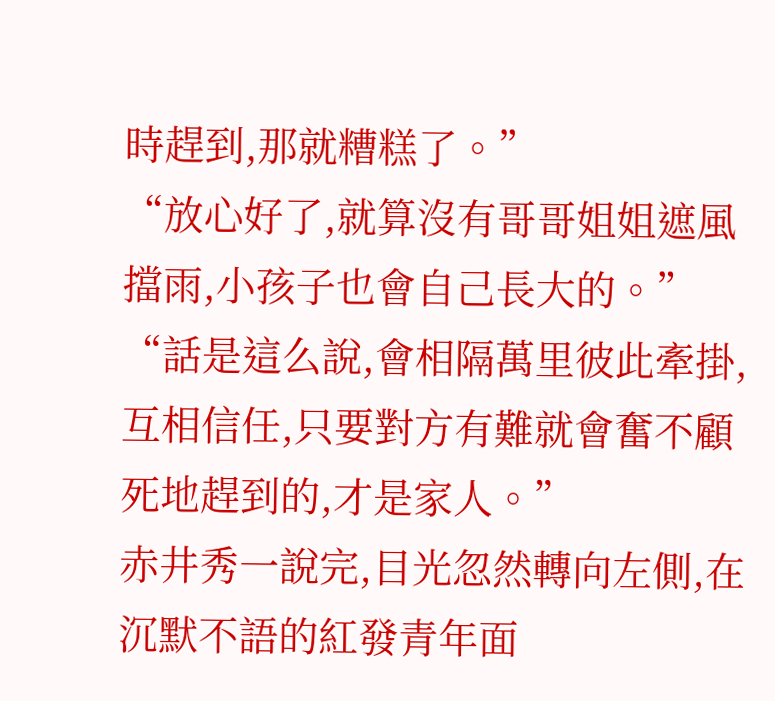時趕到,那就糟糕了。”
“放心好了,就算沒有哥哥姐姐遮風擋雨,小孩子也會自己長大的。”
“話是這么說,會相隔萬里彼此牽掛,互相信任,只要對方有難就會奮不顧死地趕到的,才是家人。”
赤井秀一說完,目光忽然轉向左側,在沉默不語的紅發青年面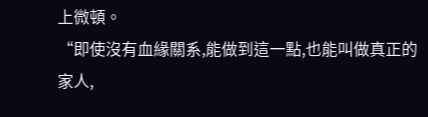上微頓。
“即使沒有血緣關系,能做到這一點,也能叫做真正的家人,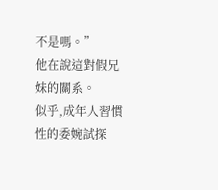不是嗎。”
他在說這對假兄妹的關系。
似乎,成年人習慣性的委婉試探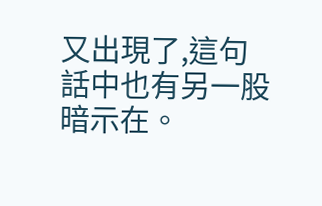又出現了,這句話中也有另一股暗示在。